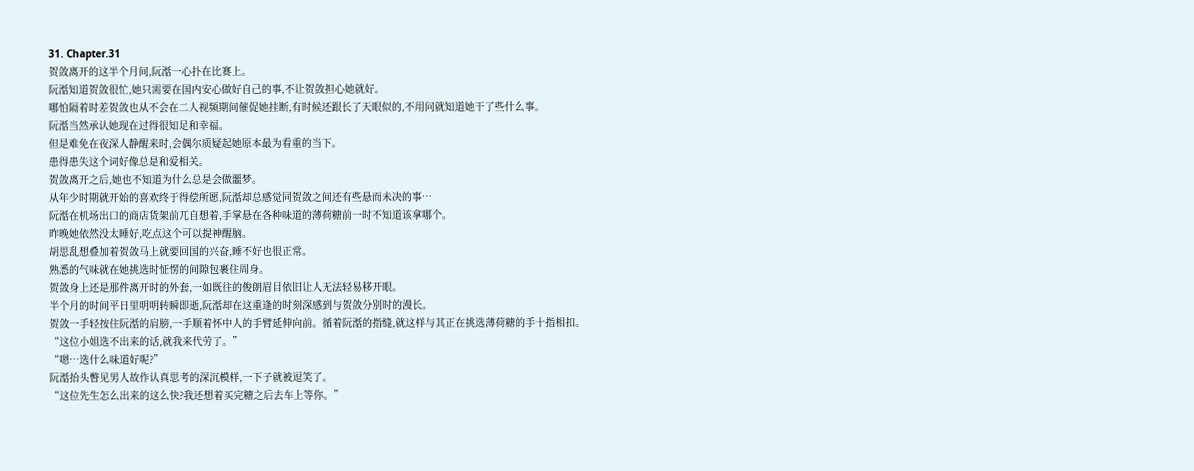31. Chapter.31
贺敛离开的这半个月间,阮湉一心扑在比赛上。
阮湉知道贺敛很忙,她只需要在国内安心做好自己的事,不让贺敛担心她就好。
哪怕隔着时差贺敛也从不会在二人视频期间催促她挂断,有时候还跟长了天眼似的,不用问就知道她干了些什么事。
阮湉当然承认她现在过得很知足和幸福。
但是难免在夜深人静醒来时,会偶尔质疑起她原本最为看重的当下。
患得患失这个词好像总是和爱相关。
贺敛离开之后,她也不知道为什么总是会做噩梦。
从年少时期就开始的喜欢终于得偿所愿,阮湉却总感觉同贺敛之间还有些悬而未决的事…
阮湉在机场出口的商店货架前兀自想着,手掌悬在各种味道的薄荷糖前一时不知道该拿哪个。
昨晚她依然没太睡好,吃点这个可以提神醒脑。
胡思乱想叠加着贺敛马上就要回国的兴奋,睡不好也很正常。
熟悉的气味就在她挑选时怔愣的间隙包裹住周身。
贺敛身上还是那件离开时的外套,一如既往的俊朗眉目依旧让人无法轻易移开眼。
半个月的时间平日里明明转瞬即逝,阮湉却在这重逢的时刻深感到与贺敛分别时的漫长。
贺敛一手轻按住阮湉的肩膀,一手顺着怀中人的手臂延伸向前。循着阮湉的指缝,就这样与其正在挑选薄荷糖的手十指相扣。
“这位小姐选不出来的话,就我来代劳了。”
“嗯…选什么味道好呢?”
阮湉抬头瞥见男人故作认真思考的深沉模样,一下子就被逗笑了。
“这位先生怎么出来的这么快?我还想着买完糖之后去车上等你。”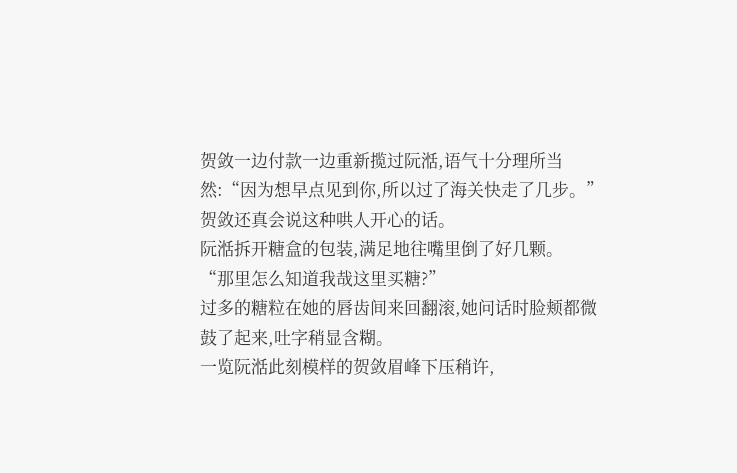贺敛一边付款一边重新揽过阮湉,语气十分理所当然:“因为想早点见到你,所以过了海关快走了几步。”
贺敛还真会说这种哄人开心的话。
阮湉拆开糖盒的包装,满足地往嘴里倒了好几颗。
“那里怎么知道我哉这里买糖?”
过多的糖粒在她的唇齿间来回翻滚,她问话时脸颊都微鼓了起来,吐字稍显含糊。
一览阮湉此刻模样的贺敛眉峰下压稍许,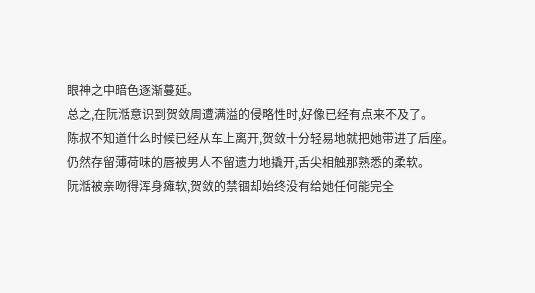眼神之中暗色逐渐蔓延。
总之,在阮湉意识到贺敛周遭满溢的侵略性时,好像已经有点来不及了。
陈叔不知道什么时候已经从车上离开,贺敛十分轻易地就把她带进了后座。
仍然存留薄荷味的唇被男人不留遗力地撬开,舌尖相触那熟悉的柔软。
阮湉被亲吻得浑身瘫软,贺敛的禁锢却始终没有给她任何能完全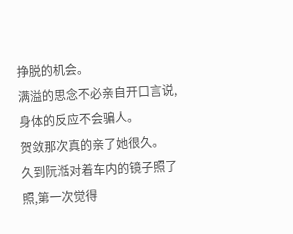挣脱的机会。
满溢的思念不必亲自开口言说,身体的反应不会骗人。
贺敛那次真的亲了她很久。
久到阮湉对着车内的镜子照了照,第一次觉得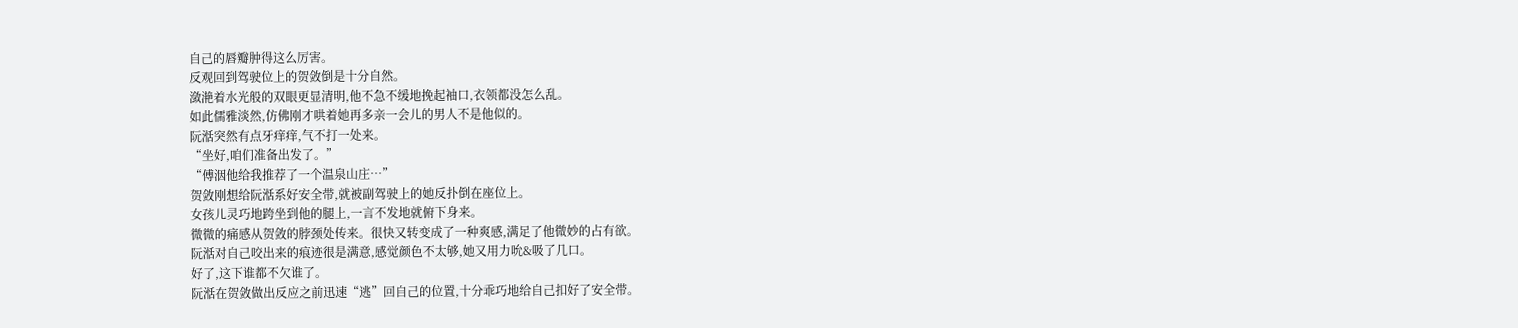自己的唇瓣肿得这么厉害。
反观回到驾驶位上的贺敛倒是十分自然。
潋滟着水光般的双眼更显清明,他不急不缓地挽起袖口,衣领都没怎么乱。
如此儒雅淡然,仿佛刚才哄着她再多亲一会儿的男人不是他似的。
阮湉突然有点牙痒痒,气不打一处来。
“坐好,咱们准备出发了。”
“傅洇他给我推荐了一个温泉山庄…”
贺敛刚想给阮湉系好安全带,就被副驾驶上的她反扑倒在座位上。
女孩儿灵巧地跨坐到他的腿上,一言不发地就俯下身来。
微微的痛感从贺敛的脖颈处传来。很快又转变成了一种爽感,满足了他微妙的占有欲。
阮湉对自己咬出来的痕迹很是满意,感觉颜色不太够,她又用力吮&吸了几口。
好了,这下谁都不欠谁了。
阮湉在贺敛做出反应之前迅速“逃”回自己的位置,十分乖巧地给自己扣好了安全带。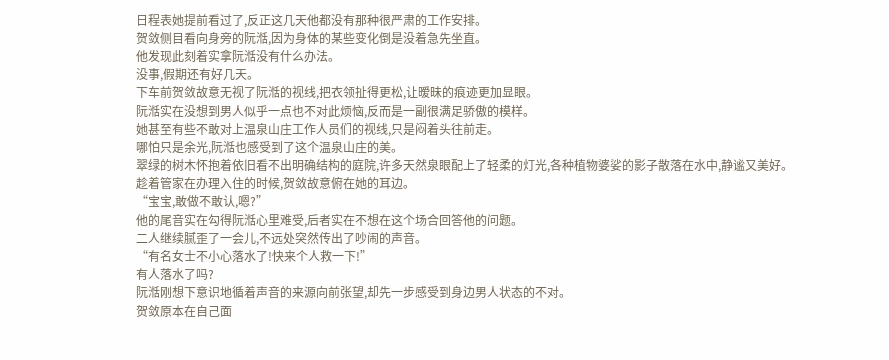日程表她提前看过了,反正这几天他都没有那种很严肃的工作安排。
贺敛侧目看向身旁的阮湉,因为身体的某些变化倒是没着急先坐直。
他发现此刻着实拿阮湉没有什么办法。
没事,假期还有好几天。
下车前贺敛故意无视了阮湉的视线,把衣领扯得更松,让暧昧的痕迹更加显眼。
阮湉实在没想到男人似乎一点也不对此烦恼,反而是一副很满足骄傲的模样。
她甚至有些不敢对上温泉山庄工作人员们的视线,只是闷着头往前走。
哪怕只是余光,阮湉也感受到了这个温泉山庄的美。
翠绿的树木怀抱着依旧看不出明确结构的庭院,许多天然泉眼配上了轻柔的灯光,各种植物婆娑的影子散落在水中,静谧又美好。
趁着管家在办理入住的时候,贺敛故意俯在她的耳边。
“宝宝,敢做不敢认,嗯?”
他的尾音实在勾得阮湉心里难受,后者实在不想在这个场合回答他的问题。
二人继续腻歪了一会儿,不远处突然传出了吵闹的声音。
“有名女士不小心落水了!快来个人救一下!”
有人落水了吗?
阮湉刚想下意识地循着声音的来源向前张望,却先一步感受到身边男人状态的不对。
贺敛原本在自己面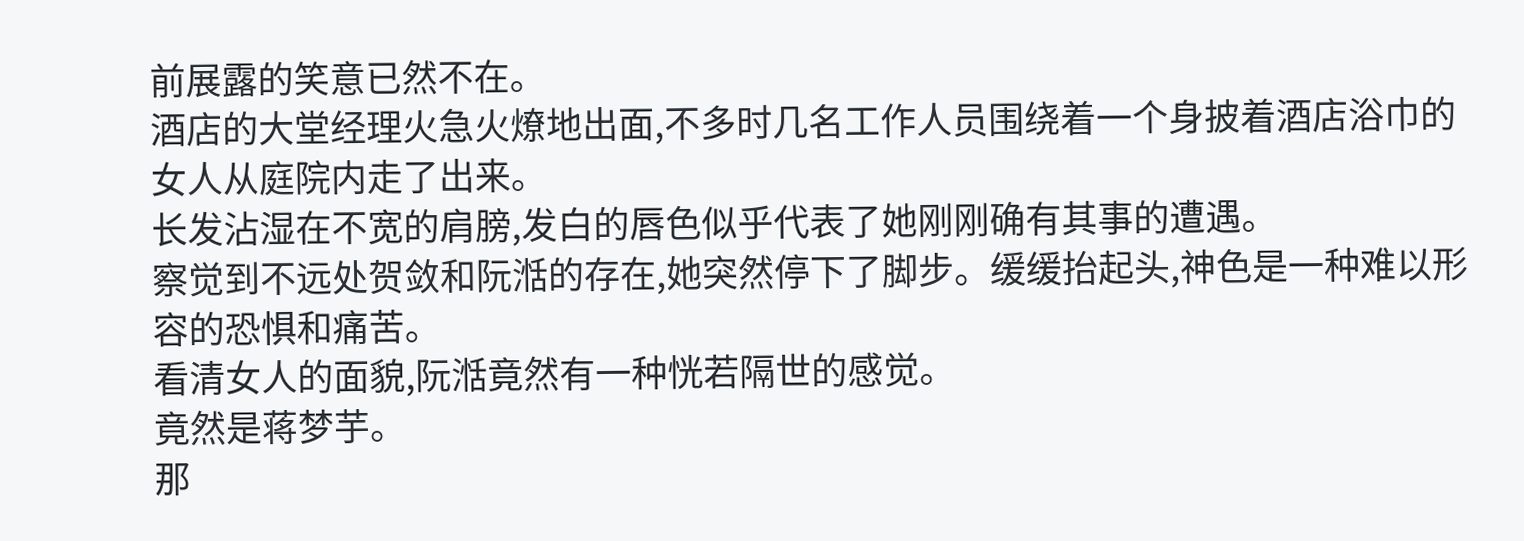前展露的笑意已然不在。
酒店的大堂经理火急火燎地出面,不多时几名工作人员围绕着一个身披着酒店浴巾的女人从庭院内走了出来。
长发沾湿在不宽的肩膀,发白的唇色似乎代表了她刚刚确有其事的遭遇。
察觉到不远处贺敛和阮湉的存在,她突然停下了脚步。缓缓抬起头,神色是一种难以形容的恐惧和痛苦。
看清女人的面貌,阮湉竟然有一种恍若隔世的感觉。
竟然是蒋梦芋。
那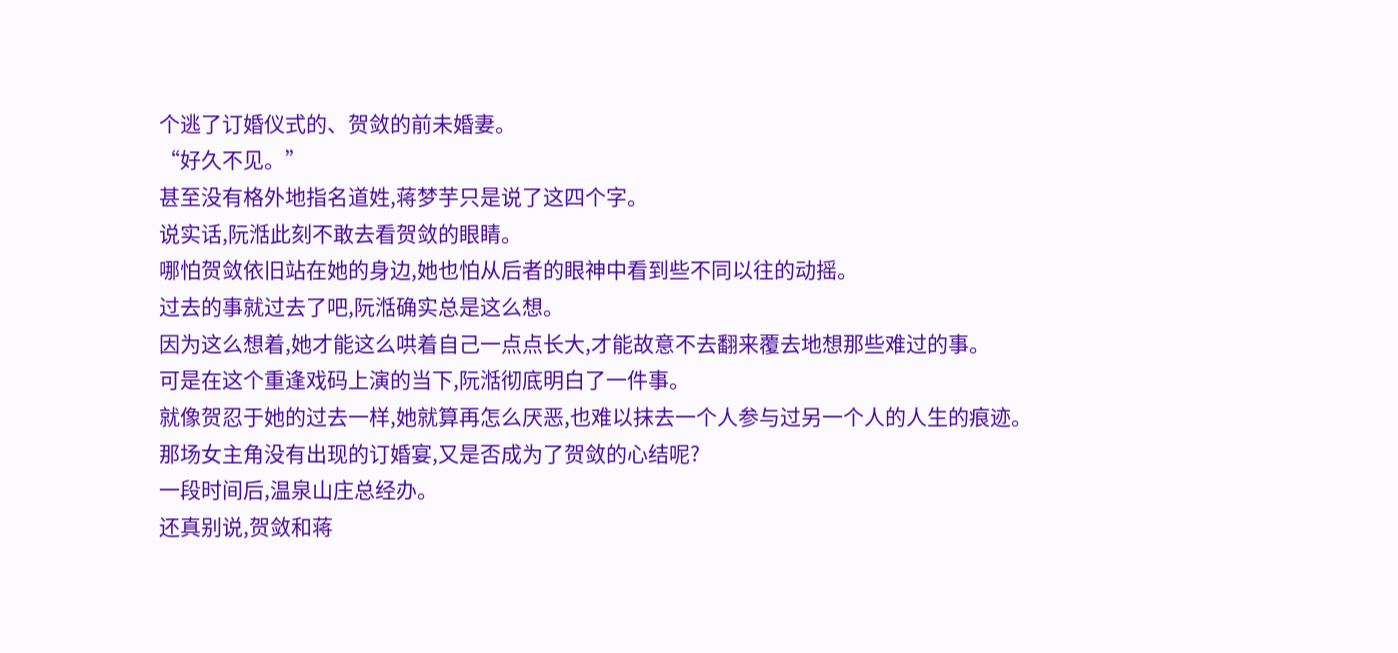个逃了订婚仪式的、贺敛的前未婚妻。
“好久不见。”
甚至没有格外地指名道姓,蒋梦芋只是说了这四个字。
说实话,阮湉此刻不敢去看贺敛的眼睛。
哪怕贺敛依旧站在她的身边,她也怕从后者的眼神中看到些不同以往的动摇。
过去的事就过去了吧,阮湉确实总是这么想。
因为这么想着,她才能这么哄着自己一点点长大,才能故意不去翻来覆去地想那些难过的事。
可是在这个重逢戏码上演的当下,阮湉彻底明白了一件事。
就像贺忍于她的过去一样,她就算再怎么厌恶,也难以抹去一个人参与过另一个人的人生的痕迹。
那场女主角没有出现的订婚宴,又是否成为了贺敛的心结呢?
一段时间后,温泉山庄总经办。
还真别说,贺敛和蒋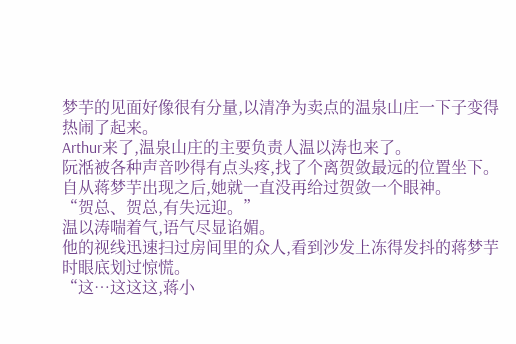梦芋的见面好像很有分量,以清净为卖点的温泉山庄一下子变得热闹了起来。
Arthur来了,温泉山庄的主要负责人温以涛也来了。
阮湉被各种声音吵得有点头疼,找了个离贺敛最远的位置坐下。
自从蒋梦芋出现之后,她就一直没再给过贺敛一个眼神。
“贺总、贺总,有失远迎。”
温以涛喘着气,语气尽显谄媚。
他的视线迅速扫过房间里的众人,看到沙发上冻得发抖的蒋梦芋时眼底划过惊慌。
“这…这这这,蒋小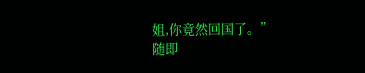姐,你竟然回国了。”
随即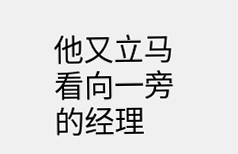他又立马看向一旁的经理